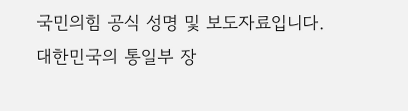국민의힘 공식 성명 및 보도자료입니다.
대한민국의 통일부 장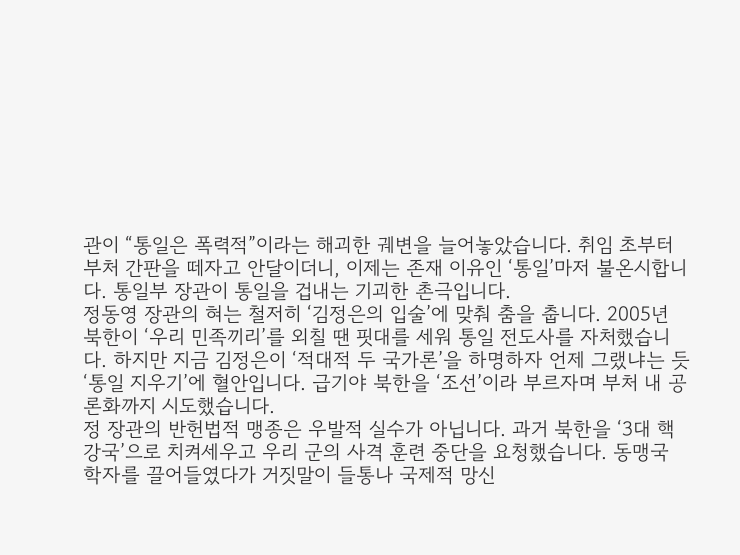관이 “통일은 폭력적”이라는 해괴한 궤변을 늘어놓았습니다. 취임 초부터 부처 간판을 떼자고 안달이더니, 이제는 존재 이유인 ‘통일’마저 불온시합니다. 통일부 장관이 통일을 겁내는 기괴한 촌극입니다.
정동영 장관의 혀는 철저히 ‘김정은의 입술’에 맞춰 춤을 춥니다. 2005년 북한이 ‘우리 민족끼리’를 외칠 땐 핏대를 세워 통일 전도사를 자처했습니다. 하지만 지금 김정은이 ‘적대적 두 국가론’을 하명하자 언제 그랬냐는 듯 ‘통일 지우기’에 혈안입니다. 급기야 북한을 ‘조선’이라 부르자며 부처 내 공론화까지 시도했습니다.
정 장관의 반헌법적 맹종은 우발적 실수가 아닙니다. 과거 북한을 ‘3대 핵 강국’으로 치켜세우고 우리 군의 사격 훈련 중단을 요청했습니다. 동맹국 학자를 끌어들였다가 거짓말이 들통나 국제적 망신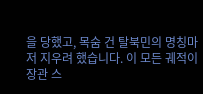을 당했고, 목숨 건 탈북민의 명칭마저 지우려 했습니다. 이 모든 궤적이 장관 스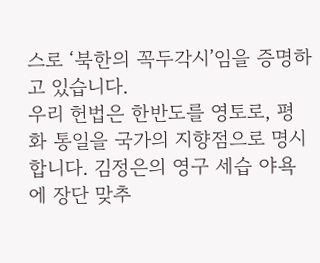스로 ‘북한의 꼭두각시’임을 증명하고 있습니다.
우리 헌법은 한반도를 영토로, 평화 통일을 국가의 지향점으로 명시합니다. 김정은의 영구 세습 야욕에 장단 맞추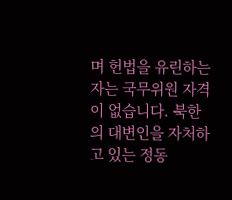며 헌법을 유린하는 자는 국무위원 자격이 없습니다. 북한의 대변인을 자처하고 있는 정동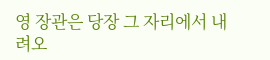영 장관은 당장 그 자리에서 내려오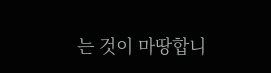는 것이 마땅합니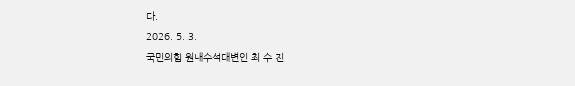다.
2026. 5. 3.
국민의힘 원내수석대변인 최 수 진